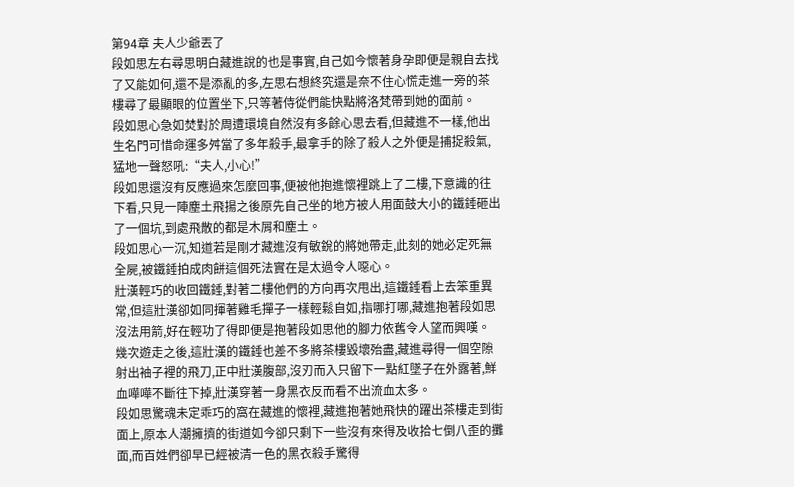第94章 夫人少爺丟了
段如思左右尋思明白藏進說的也是事實,自己如今懷著身孕即便是親自去找了又能如何,還不是添亂的多,左思右想終究還是奈不住心慌走進一旁的茶樓尋了最顯眼的位置坐下,只等著侍從們能快點將洛梵帶到她的面前。
段如思心急如焚對於周遭環境自然沒有多餘心思去看,但藏進不一樣,他出生名門可惜命運多舛當了多年殺手,最拿手的除了殺人之外便是捕捉殺氣,猛地一聲怒吼:“夫人,小心!”
段如思還沒有反應過來怎麼回事,便被他抱進懷裡跳上了二樓,下意識的往下看,只見一陣塵土飛揚之後原先自己坐的地方被人用面鼓大小的鐵錘砸出了一個坑,到處飛散的都是木屑和塵土。
段如思心一沉,知道若是剛才藏進沒有敏銳的將她帶走,此刻的她必定死無全屍,被鐵錘拍成肉餅這個死法實在是太過令人噁心。
壯漢輕巧的收回鐵錘,對著二樓他們的方向再次甩出,這鐵錘看上去笨重異常,但這壯漢卻如同揮著雞毛撣子一樣輕鬆自如,指哪打哪,藏進抱著段如思沒法用箭,好在輕功了得即便是抱著段如思他的腳力依舊令人望而興嘆。
幾次遊走之後,這壯漢的鐵錘也差不多將茶樓毀壞殆盡,藏進尋得一個空隙射出袖子裡的飛刀,正中壯漢腹部,沒刃而入只留下一點紅墜子在外露著,鮮血嘩嘩不斷往下掉,壯漢穿著一身黑衣反而看不出流血太多。
段如思驚魂未定乖巧的窩在藏進的懷裡,藏進抱著她飛快的躍出茶樓走到街面上,原本人潮擁擠的街道如今卻只剩下一些沒有來得及收拾七倒八歪的攤面,而百姓們卻早已經被清一色的黑衣殺手驚得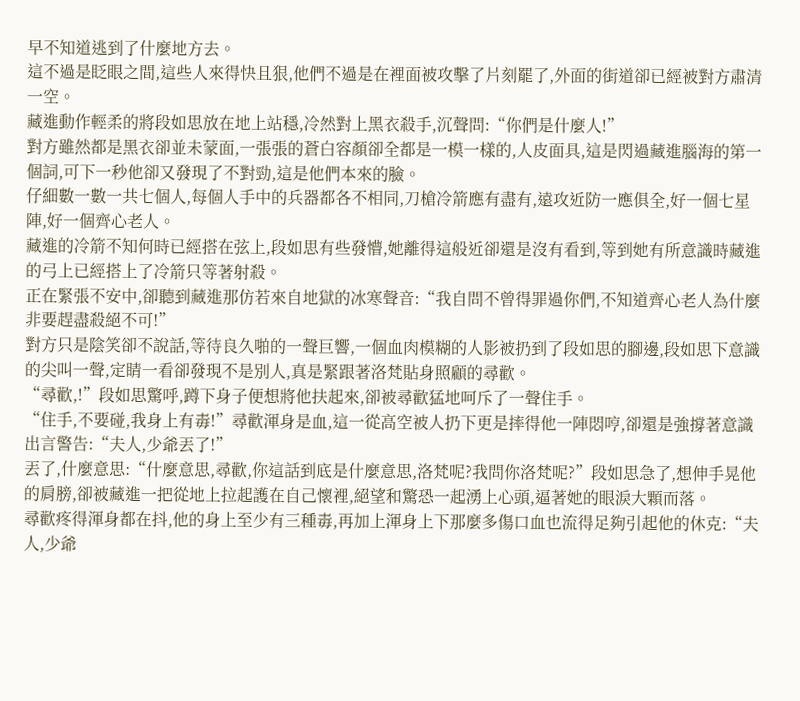早不知道逃到了什麼地方去。
這不過是眨眼之間,這些人來得快且狠,他們不過是在裡面被攻擊了片刻罷了,外面的街道卻已經被對方肅清一空。
藏進動作輕柔的將段如思放在地上站穩,冷然對上黑衣殺手,沉聲問:“你們是什麼人!”
對方雖然都是黑衣卻並未蒙面,一張張的蒼白容顏卻全都是一模一樣的,人皮面具,這是閃過藏進腦海的第一個詞,可下一秒他卻又發現了不對勁,這是他們本來的臉。
仔細數一數一共七個人,每個人手中的兵器都各不相同,刀槍冷箭應有盡有,遠攻近防一應俱全,好一個七星陣,好一個齊心老人。
藏進的冷箭不知何時已經搭在弦上,段如思有些發懵,她離得這般近卻還是沒有看到,等到她有所意識時藏進的弓上已經搭上了冷箭只等著射殺。
正在緊張不安中,卻聽到藏進那仿若來自地獄的冰寒聲音:“我自問不曾得罪過你們,不知道齊心老人為什麼非要趕盡殺絕不可!”
對方只是陰笑卻不說話,等待良久啪的一聲巨響,一個血肉模糊的人影被扔到了段如思的腳邊,段如思下意識的尖叫一聲,定睛一看卻發現不是別人,真是緊跟著洛梵貼身照顧的尋歡。
“尋歡,!”段如思驚呼,蹲下身子便想將他扶起來,卻被尋歡猛地呵斥了一聲住手。
“住手,不要碰,我身上有毒!”尋歡渾身是血,這一從高空被人扔下更是摔得他一陣悶哼,卻還是強撐著意識出言警告:“夫人,少爺丟了!”
丟了,什麼意思:“什麼意思,尋歡,你這話到底是什麼意思,洛梵呢?我問你洛梵呢?”段如思急了,想伸手晃他的肩膀,卻被藏進一把從地上拉起護在自己懷裡,絕望和驚恐一起湧上心頭,逼著她的眼淚大顆而落。
尋歡疼得渾身都在抖,他的身上至少有三種毒,再加上渾身上下那麼多傷口血也流得足夠引起他的休克:“夫人,少爺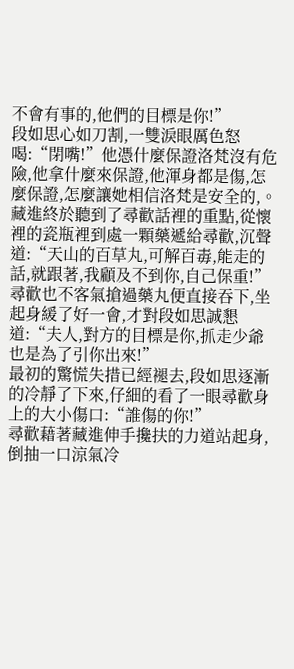不會有事的,他們的目標是你!”
段如思心如刀割,一雙淚眼厲色怒喝:“閉嘴!”他憑什麼保證洛梵沒有危險,他拿什麼來保證,他渾身都是傷,怎麼保證,怎麼讓她相信洛梵是安全的,。
藏進終於聽到了尋歡話裡的重點,從懷裡的瓷瓶裡到處一顆藥遞給尋歡,沉聲道:“天山的百草丸,可解百毒,能走的話,就跟著,我顧及不到你,自己保重!”
尋歡也不客氣搶過藥丸便直接吞下,坐起身緩了好一會,才對段如思誠懇道:“夫人,對方的目標是你,抓走少爺也是為了引你出來!”
最初的驚慌失措已經褪去,段如思逐漸的冷靜了下來,仔細的看了一眼尋歡身上的大小傷口:“誰傷的你!”
尋歡藉著藏進伸手攙扶的力道站起身,倒抽一口涼氣冷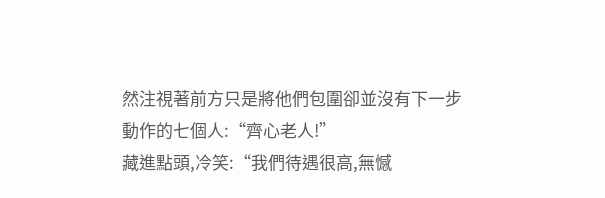然注視著前方只是將他們包圍卻並沒有下一步動作的七個人:“齊心老人!”
藏進點頭,冷笑:“我們待遇很高,無憾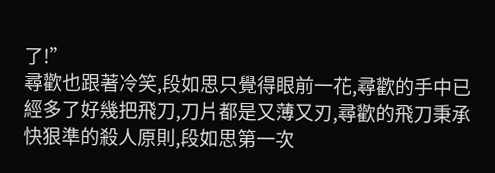了!”
尋歡也跟著冷笑,段如思只覺得眼前一花,尋歡的手中已經多了好幾把飛刀,刀片都是又薄又刃,尋歡的飛刀秉承快狠準的殺人原則,段如思第一次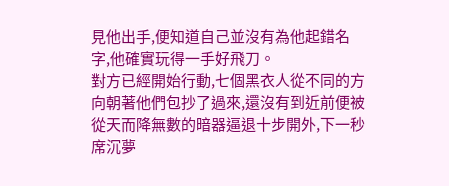見他出手,便知道自己並沒有為他起錯名字,他確實玩得一手好飛刀。
對方已經開始行動,七個黑衣人從不同的方向朝著他們包抄了過來,還沒有到近前便被從天而降無數的暗器逼退十步開外,下一秒席沉夢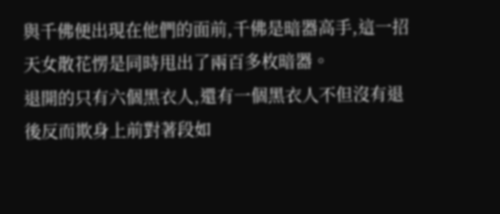與千佛便出現在他們的面前,千佛是暗器高手,這一招天女散花愣是同時甩出了兩百多枚暗器。
退開的只有六個黑衣人,還有一個黑衣人不但沒有退後反而欺身上前對著段如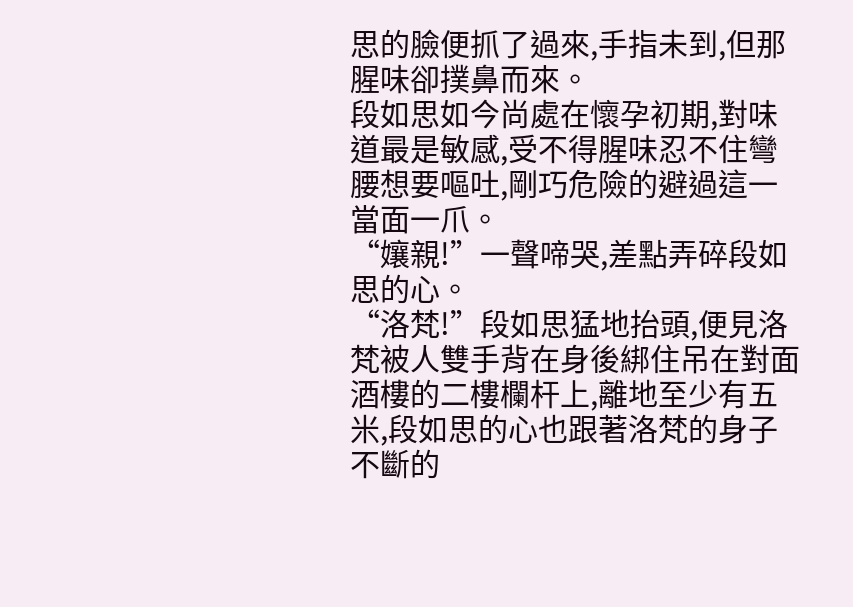思的臉便抓了過來,手指未到,但那腥味卻撲鼻而來。
段如思如今尚處在懷孕初期,對味道最是敏感,受不得腥味忍不住彎腰想要嘔吐,剛巧危險的避過這一當面一爪。
“孃親!”一聲啼哭,差點弄碎段如思的心。
“洛梵!”段如思猛地抬頭,便見洛梵被人雙手背在身後綁住吊在對面酒樓的二樓欄杆上,離地至少有五米,段如思的心也跟著洛梵的身子不斷的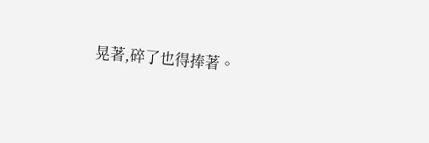晃著,碎了也得捧著。